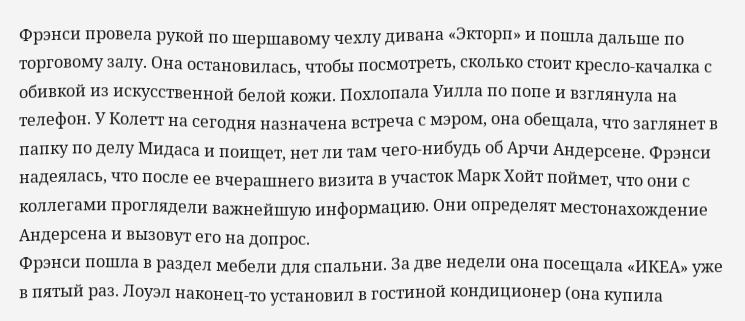Фрэнси провела рукой по шершавому чехлу дивана «Экторп» и пошла дальше по торговому залу. Она остановилась, чтобы посмотреть, сколько стоит кресло-качалка с обивкой из искусственной белой кожи. Похлопала Уилла по попе и взглянула на телефон. У Колетт на сегодня назначена встреча с мэром, она обещала, что заглянет в папку по делу Мидаса и поищет, нет ли там чего-нибудь об Арчи Андерсене. Фрэнси надеялась, что после ее вчерашнего визита в участок Марк Хойт поймет, что они с коллегами проглядели важнейшую информацию. Они определят местонахождение Андерсена и вызовут его на допрос.
Фрэнси пошла в раздел мебели для спальни. За две недели она посещала «ИКЕА» уже в пятый раз. Лоуэл наконец-то установил в гостиной кондиционер (она купила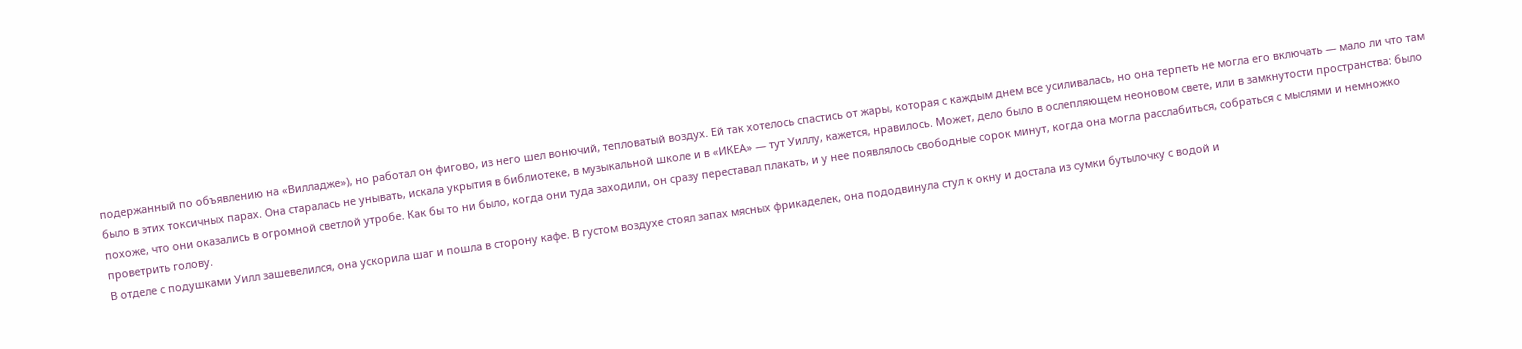подержанный по объявлению на «Вилладже»), но работал он фигово, из него шел вонючий, тепловатый воздух. Ей так хотелось спастись от жары, которая с каждым днем все усиливалась, но она терпеть не могла его включать — мало ли что там было в этих токсичных парах. Она старалась не унывать, искала укрытия в библиотеке, в музыкальной школе и в «ИКЕА» — тут Уиллу, кажется, нравилось. Может, дело было в ослепляющем неоновом свете, или в замкнутости пространства: было похоже, что они оказались в огромной светлой утробе. Как бы то ни было, когда они туда заходили, он сразу переставал плакать, и у нее появлялось свободные сорок минут, когда она могла расслабиться, собраться с мыслями и немножко проветрить голову.
В отделе с подушками Уилл зашевелился, она ускорила шаг и пошла в сторону кафе. В густом воздухе стоял запах мясных фрикаделек, она пододвинула стул к окну и достала из сумки бутылочку с водой и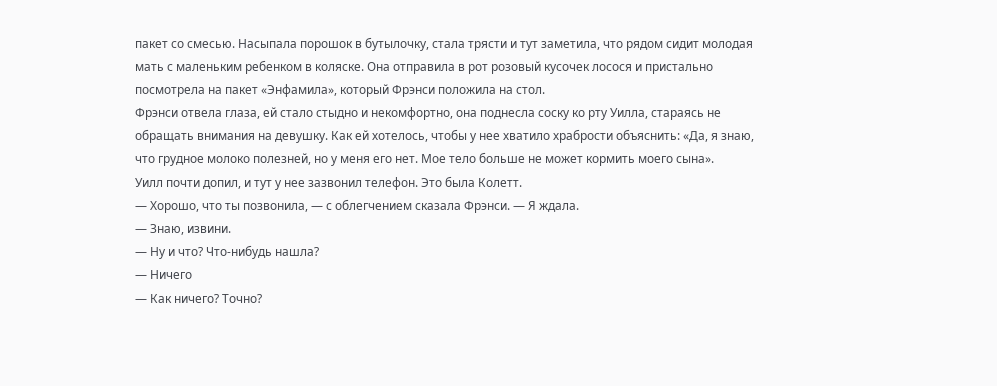пакет со смесью. Насыпала порошок в бутылочку, стала трясти и тут заметила, что рядом сидит молодая мать с маленьким ребенком в коляске. Она отправила в рот розовый кусочек лосося и пристально посмотрела на пакет «Энфамила», который Фрэнси положила на стол.
Фрэнси отвела глаза, ей стало стыдно и некомфортно, она поднесла соску ко рту Уилла, стараясь не обращать внимания на девушку. Как ей хотелось, чтобы у нее хватило храбрости объяснить: «Да, я знаю, что грудное молоко полезней, но у меня его нет. Мое тело больше не может кормить моего сына».
Уилл почти допил, и тут у нее зазвонил телефон. Это была Колетт.
— Хорошо, что ты позвонила, — с облегчением сказала Фрэнси. — Я ждала.
— Знаю, извини.
— Ну и что? Что-нибудь нашла?
— Ничего
— Как ничего? Точно?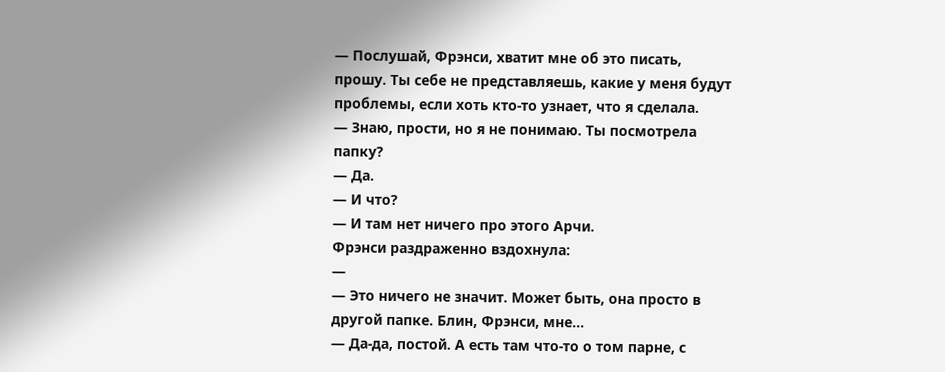— Послушай, Фрэнси, хватит мне об это писать, прошу. Ты себе не представляешь, какие у меня будут проблемы, если хоть кто-то узнает, что я сделала.
— Знаю, прости, но я не понимаю. Ты посмотрела папку?
— Да.
— И что?
— И там нет ничего про этого Арчи.
Фрэнси раздраженно вздохнула:
—
— Это ничего не значит. Может быть, она просто в другой папке. Блин, Фрэнси, мне…
— Да-да, постой. А есть там что-то о том парне, с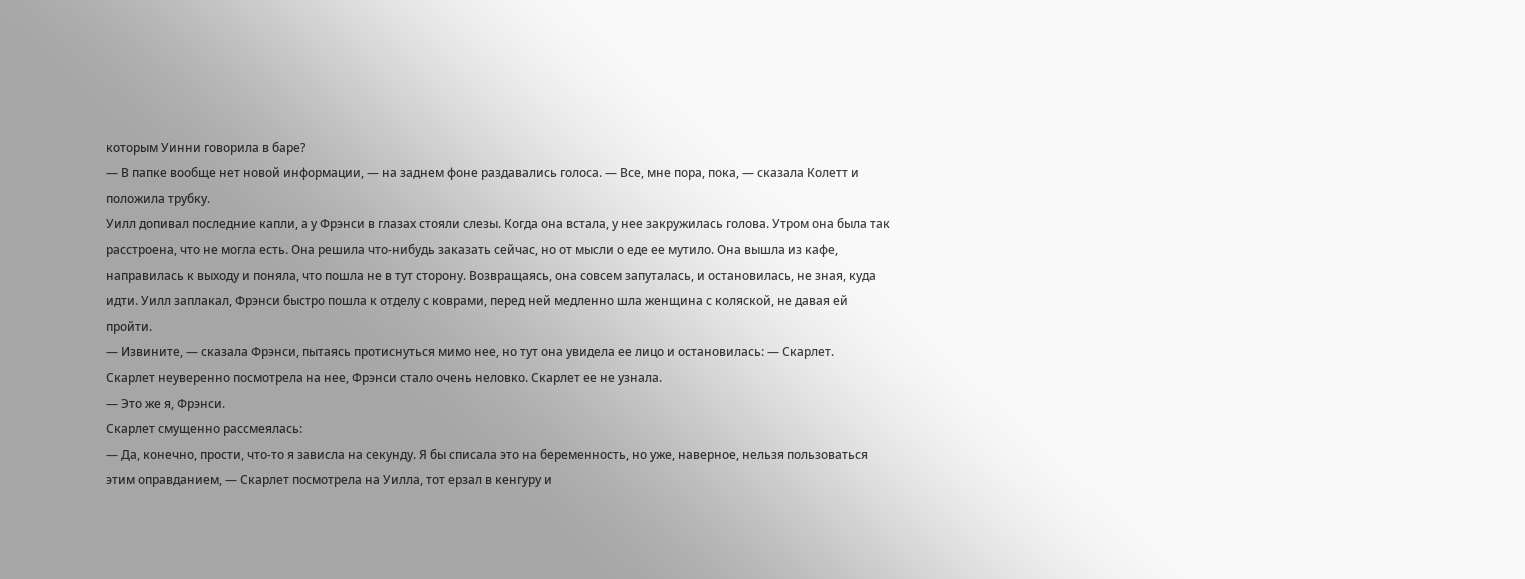которым Уинни говорила в баре?
— В папке вообще нет новой информации, — на заднем фоне раздавались голоса. — Все, мне пора, пока, — сказала Колетт и положила трубку.
Уилл допивал последние капли, а у Фрэнси в глазах стояли слезы. Когда она встала, у нее закружилась голова. Утром она была так расстроена, что не могла есть. Она решила что-нибудь заказать сейчас, но от мысли о еде ее мутило. Она вышла из кафе, направилась к выходу и поняла, что пошла не в тут сторону. Возвращаясь, она совсем запуталась, и остановилась, не зная, куда идти. Уилл заплакал, Фрэнси быстро пошла к отделу с коврами, перед ней медленно шла женщина с коляской, не давая ей пройти.
— Извините, — сказала Фрэнси, пытаясь протиснуться мимо нее, но тут она увидела ее лицо и остановилась: — Скарлет.
Скарлет неуверенно посмотрела на нее, Фрэнси стало очень неловко. Скарлет ее не узнала.
— Это же я, Фрэнси.
Скарлет смущенно рассмеялась:
— Да, конечно, прости, что-то я зависла на секунду. Я бы списала это на беременность, но уже, наверное, нельзя пользоваться этим оправданием, — Скарлет посмотрела на Уилла, тот ерзал в кенгуру и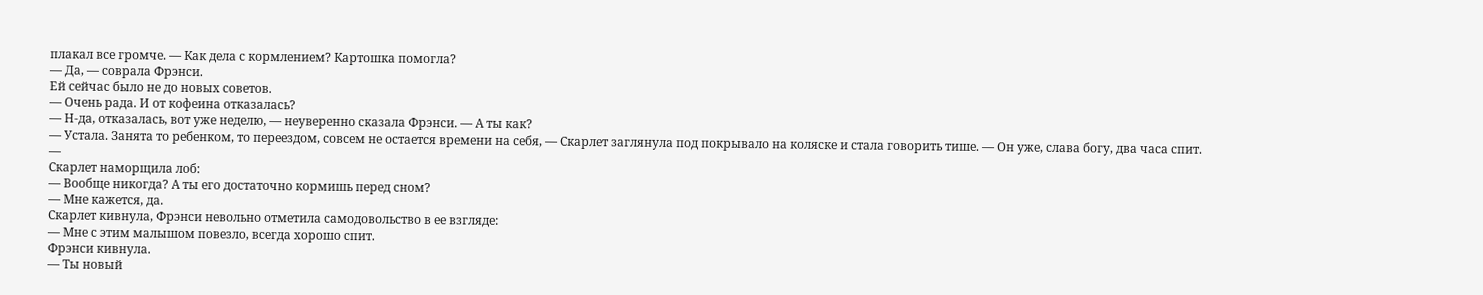плакал все громче. — Как дела с кормлением? Картошка помогла?
— Да, — соврала Фрэнси.
Ей сейчас было не до новых советов.
— Очень рада. И от кофеина отказалась?
— Н-да, отказалась, вот уже неделю, — неуверенно сказала Фрэнси. — А ты как?
— Устала. Занята то ребенком, то переездом, совсем не остается времени на себя, — Скарлет заглянула под покрывало на коляске и стала говорить тише. — Он уже, слава богу, два часа спит.
—
Скарлет наморщила лоб:
— Вообще никогда? А ты его достаточно кормишь перед сном?
— Мне кажется, да.
Скарлет кивнула, Фрэнси невольно отметила самодовольство в ее взгляде:
— Мне с этим малышом повезло, всегда хорошо спит.
Фрэнси кивнула.
— Ты новый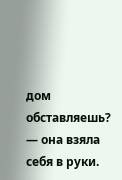дом обставляешь? — она взяла себя в руки.